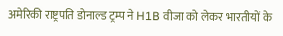अमेरिकी राष्ट्रपति डोनाल्ड ट्रम्प ने H1B वीजा को लेकर भारतीयों के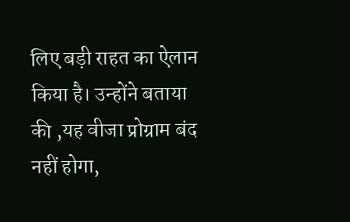लिए बड़ी राहत का ऐलान किया है। उन्होंने बताया की ,यह वीजा प्रोग्राम बंद नहीं होगा,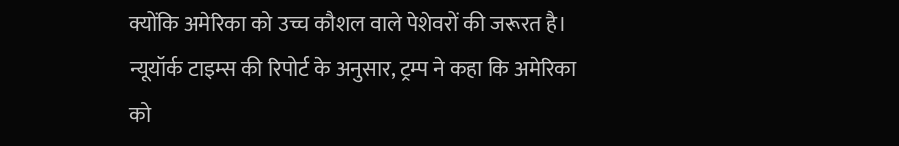क्योंकि अमेरिका को उच्च कौशल वाले पेशेवरों की जरूरत है।
न्यूयॉर्क टाइम्स की रिपोर्ट के अनुसार, ट्रम्प ने कहा कि अमेरिका को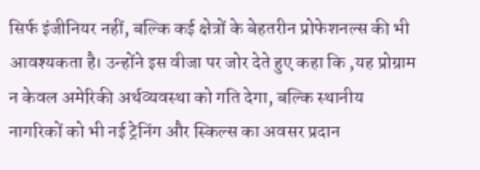सिर्फ इंजीनियर नहीं, बल्कि कई क्षेत्रों के बेहतरीन प्रोफेशनल्स की भी आवश्यकता है। उन्होंने इस वीजा पर जोर देते हुए कहा कि ,यह प्रोग्राम न केवल अमेरिकी अर्थव्यवस्था को गति देगा, बल्कि स्थानीय नागरिकों को भी नई ट्रेनिंग और स्किल्स का अवसर प्रदान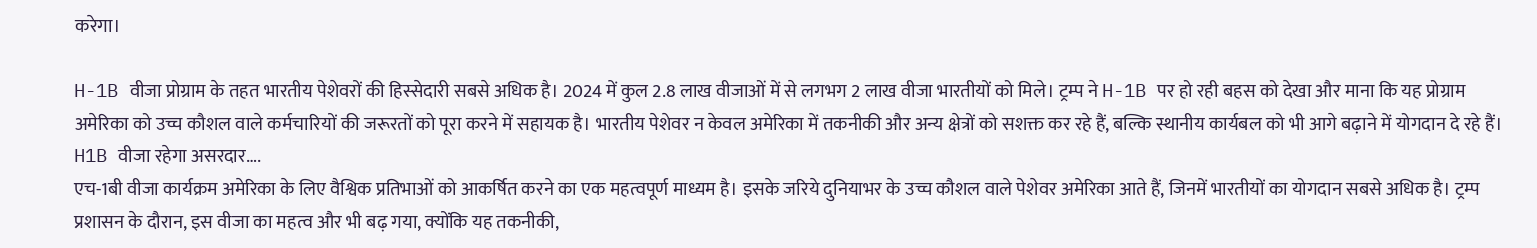करेगा।

H-1B वीजा प्रोग्राम के तहत भारतीय पेशेवरों की हिस्सेदारी सबसे अधिक है। 2024 में कुल 2.8 लाख वीजाओं में से लगभग 2 लाख वीजा भारतीयों को मिले। ट्रम्प ने H-1B पर हो रही बहस को देखा और माना कि यह प्रोग्राम अमेरिका को उच्च कौशल वाले कर्मचारियों की जरूरतों को पूरा करने में सहायक है। भारतीय पेशेवर न केवल अमेरिका में तकनीकी और अन्य क्षेत्रों को सशक्त कर रहे हैं, बल्कि स्थानीय कार्यबल को भी आगे बढ़ाने में योगदान दे रहे हैं।
H1B वीजा रहेगा असरदार….
एच-1बी वीजा कार्यक्रम अमेरिका के लिए वैश्विक प्रतिभाओं को आकर्षित करने का एक महत्वपूर्ण माध्यम है। इसके जरिये दुनियाभर के उच्च कौशल वाले पेशेवर अमेरिका आते हैं, जिनमें भारतीयों का योगदान सबसे अधिक है। ट्रम्प प्रशासन के दौरान, इस वीजा का महत्व और भी बढ़ गया, क्योंकि यह तकनीकी,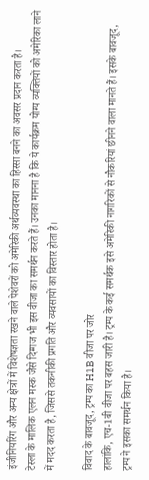इंजीनियरिंग और अन्य क्षेत्रों में विशेषज्ञता रखने वाले पेशेवरों को अमेरिकी अर्थव्यवस्था का हिस्सा बनने का अवसर प्रदान करता है।
टेस्ला के मालिक एलन मस्क जैसे दिग्गज भी इस वीजा का समर्थन करते हैं। उनका मानना है कि ये कार्यक्रम योग्य व्यक्तियों को अमेरिका लाने में मदद करता है, जिससे तकनीकी प्रगति और व्यवसायों का विस्तार होता है।

विवाद के बावजूद, ट्रम्प का H1B वीजा पर जोर
हालांकि, एच-1बी वीजा पर बहस जारी है। ट्रम्प के कई समर्थक इसे अमेरिकी नागरिकों से नौकरियां छीनने वाला मानते हैं। इसके बावजूद, ट्रम्प ने इसका समर्थन किया है।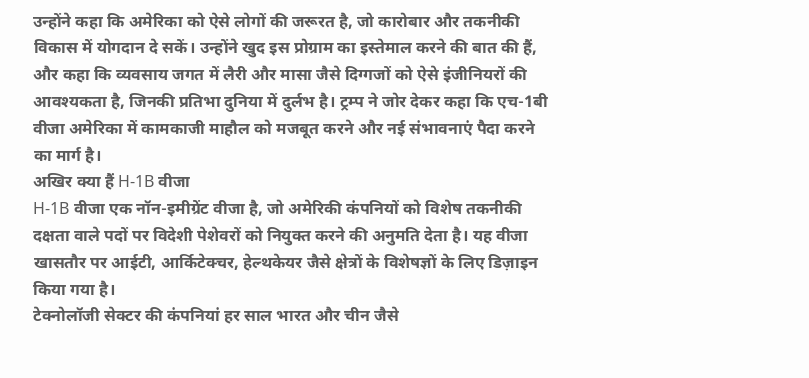उन्होंने कहा कि अमेरिका को ऐसे लोगों की जरूरत है, जो कारोबार और तकनीकी विकास में योगदान दे सकें। उन्होंने खुद इस प्रोग्राम का इस्तेमाल करने की बात की हैं, और कहा कि व्यवसाय जगत में लैरी और मासा जैसे दिग्गजों को ऐसे इंजीनियरों की आवश्यकता है, जिनकी प्रतिभा दुनिया में दुर्लभ है। ट्रम्प ने जोर देकर कहा कि एच-1बी वीजा अमेरिका में कामकाजी माहौल को मजबूत करने और नई संभावनाएं पैदा करने का मार्ग है।
अखिर क्या हैं H-1B वीजा
H-1B वीजा एक नॉन-इमीग्रेंट वीजा है, जो अमेरिकी कंपनियों को विशेष तकनीकी दक्षता वाले पदों पर विदेशी पेशेवरों को नियुक्त करने की अनुमति देता है। यह वीजा खासतौर पर आईटी, आर्किटेक्चर, हेल्थकेयर जैसे क्षेत्रों के विशेषज्ञों के लिए डिज़ाइन किया गया है।
टेक्नोलॉजी सेक्टर की कंपनियां हर साल भारत और चीन जैसे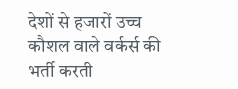देशों से हजारों उच्च कौशल वाले वर्कर्स की भर्ती करती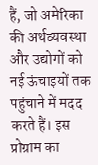हैं, जो अमेरिका की अर्थव्यवस्था और उद्योगों को नई ऊंचाइयों तक पहुंचाने में मदद करते हैं। इस प्रोग्राम का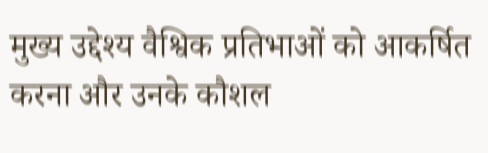मुख्य उद्देश्य वैश्विक प्रतिभाओं को आकर्षित करना और उनके कौशल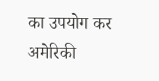का उपयोग कर अमेरिकी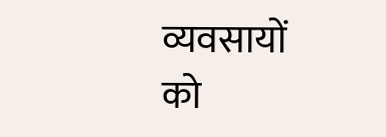व्यवसायों को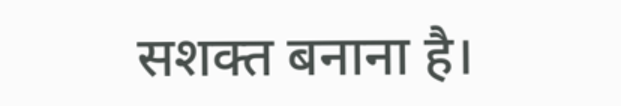सशक्त बनाना है।